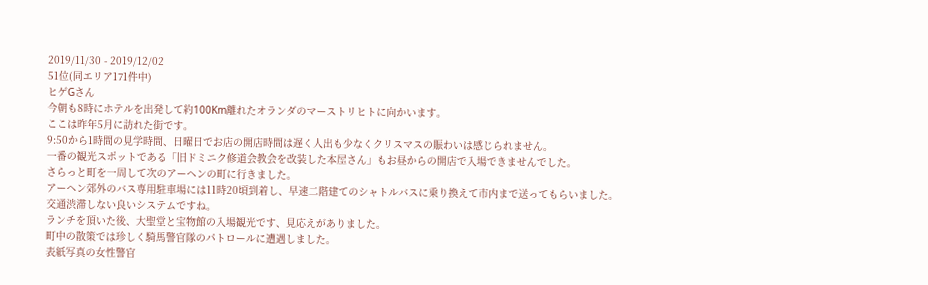2019/11/30 - 2019/12/02
51位(同エリア171件中)
ヒゲGさん
今朝も8時にホテルを出発して約100Km離れたオランダのマーストリヒトに向かいます。
ここは昨年5月に訪れた街です。
9:50から1時間の見学時間、日曜日でお店の開店時間は遅く人出も少なくクリスマスの賑わいは感じられません。
一番の観光スポットである「旧ドミニク修道会教会を改装した本屋さん」もお昼からの開店で入場できませんでした。
さらっと町を一周して次のアーヘンの町に行きました。
アーヘン郊外のバス専用駐車場には11時20頃到着し、早速二階建てのシャトルバスに乗り換えて市内まで送ってもらいました。
交通渋滞しない良いシステムですね。
ランチを頂いた後、大聖堂と宝物館の入場観光です、見応えがありました。
町中の散策では珍しく騎馬警官隊のパトロールに遭遇しました。
表紙写真の女性警官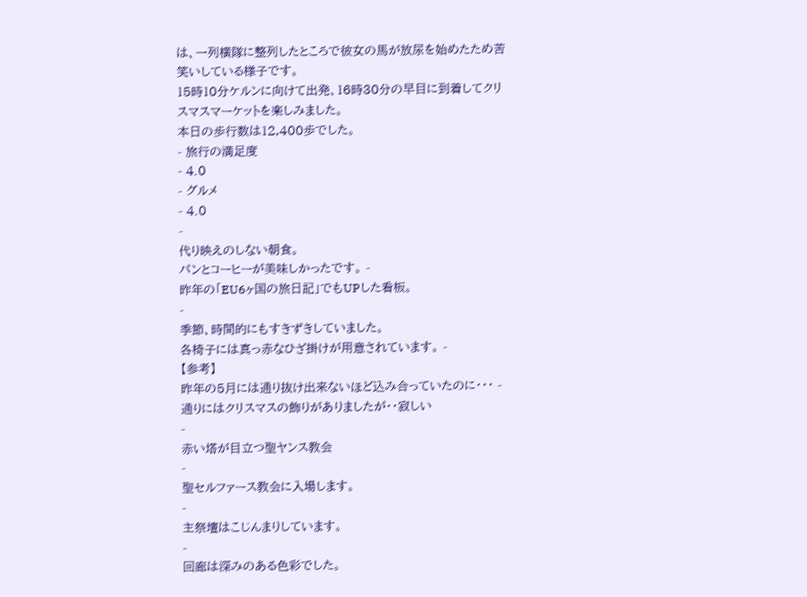は、一列横隊に整列したところで彼女の馬が放尿を始めたため苦笑いしている様子です。
15時10分ケルンに向けて出発、16時30分の早目に到着してクリスマスマーケットを楽しみました。
本日の歩行数は12,400歩でした。
- 旅行の満足度
- 4.0
- グルメ
- 4.0
-
代り映えのしない朝食。
パンとコーヒーが美味しかったです。 -
昨年の「EU6ヶ国の旅日記」でもUPした看板。
-
季節、時間的にもすきずきしていました。
各椅子には真っ赤なひざ掛けが用意されています。 -
【参考】
昨年の5月には通り抜け出来ないほど込み合っていたのに・・・ -
通りにはクリスマスの飾りがありましたが・・寂しい
-
赤い塔が目立つ聖ヤンス教会
-
聖セルファース教会に入場します。
-
主祭壇はこじんまりしています。
-
回廊は深みのある色彩でした。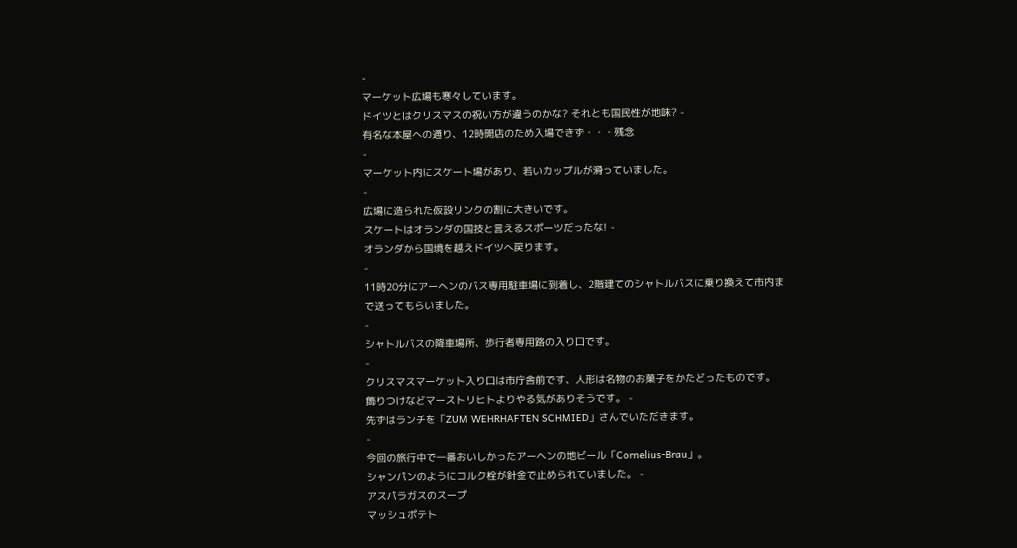-
マーケット広場も寒々しています。
ドイツとはクリスマスの祝い方が違うのかな? それとも国民性が地味? -
有名な本屋への通り、12時開店のため入場できず・・・残念
-
マーケット内にスケート場があり、若いカップルが滑っていました。
-
広場に造られた仮設リンクの割に大きいです。
スケートはオランダの国技と言えるスポーツだったな! -
オランダから国境を越えドイツへ戻ります。
-
11時20分にアーヘンのバス専用駐車場に到着し、2階建てのシャトルバスに乗り換えて市内まで送ってもらいました。
-
シャトルバスの降車場所、歩行者専用路の入り口です。
-
クリスマスマーケット入り口は市庁舎前です、人形は名物のお菓子をかたどったものです。
飾りつけなどマーストリヒトよりやる気がありそうです。 -
先ずはランチを「ZUM WEHRHAFTEN SCHMIED」さんでいただきます。
-
今回の旅行中で一番おいしかったアーヘンの地ビール「Cornelius-Brau」。
シャンパンのようにコルク栓が針金で止められていました。 -
アスパラガスのスープ
マッシュポテト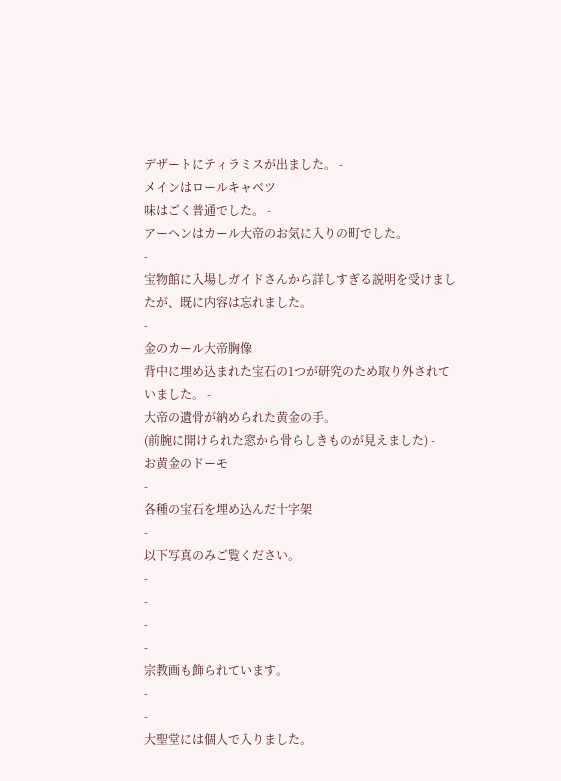デザートにティラミスが出ました。 -
メインはロールキャベツ
味はごく普通でした。 -
アーヘンはカール大帝のお気に入りの町でした。
-
宝物館に入場しガイドさんから詳しすぎる説明を受けましたが、既に内容は忘れました。
-
金のカール大帝胸像
背中に埋め込まれた宝石の1つが研究のため取り外されていました。 -
大帝の遺骨が納められた黄金の手。
(前腕に開けられた窓から骨らしきものが見えました) -
お黄金のドーモ
-
各種の宝石を埋め込んだ十字架
-
以下写真のみご覧ください。
-
-
-
-
宗教画も飾られています。
-
-
大聖堂には個人で入りました。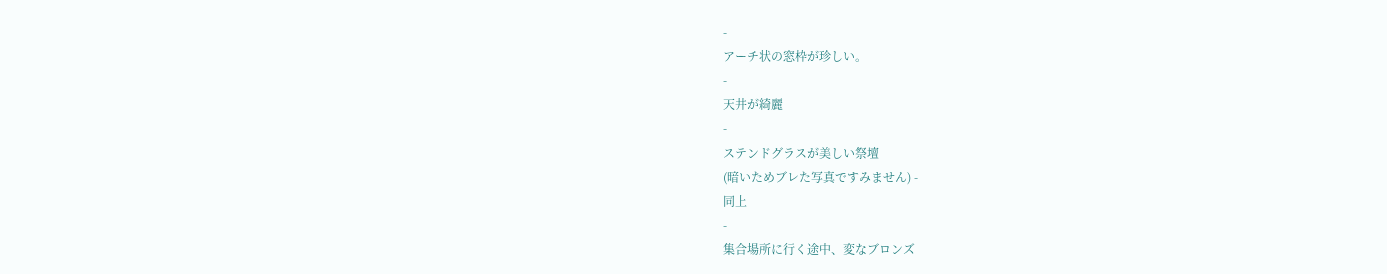-
アーチ状の窓枠が珍しい。
-
天井が綺麗
-
ステンドグラスが美しい祭壇
(暗いためブレた写真ですみません) -
同上
-
集合場所に行く途中、変なブロンズ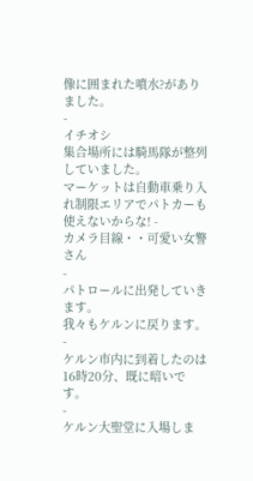像に囲まれた噴水?がありました。
-
イチオシ
集合場所には騎馬隊が整列していました。
マーケットは自動車乗り入れ制限エリアでパトカーも使えないからな! -
カメラ目線・・可愛い女警さん
-
パトロールに出発していきます。
我々もケルンに戻ります。 -
ケルン市内に到着したのは16時20分、既に暗いです。
-
ケルン大聖堂に入場しま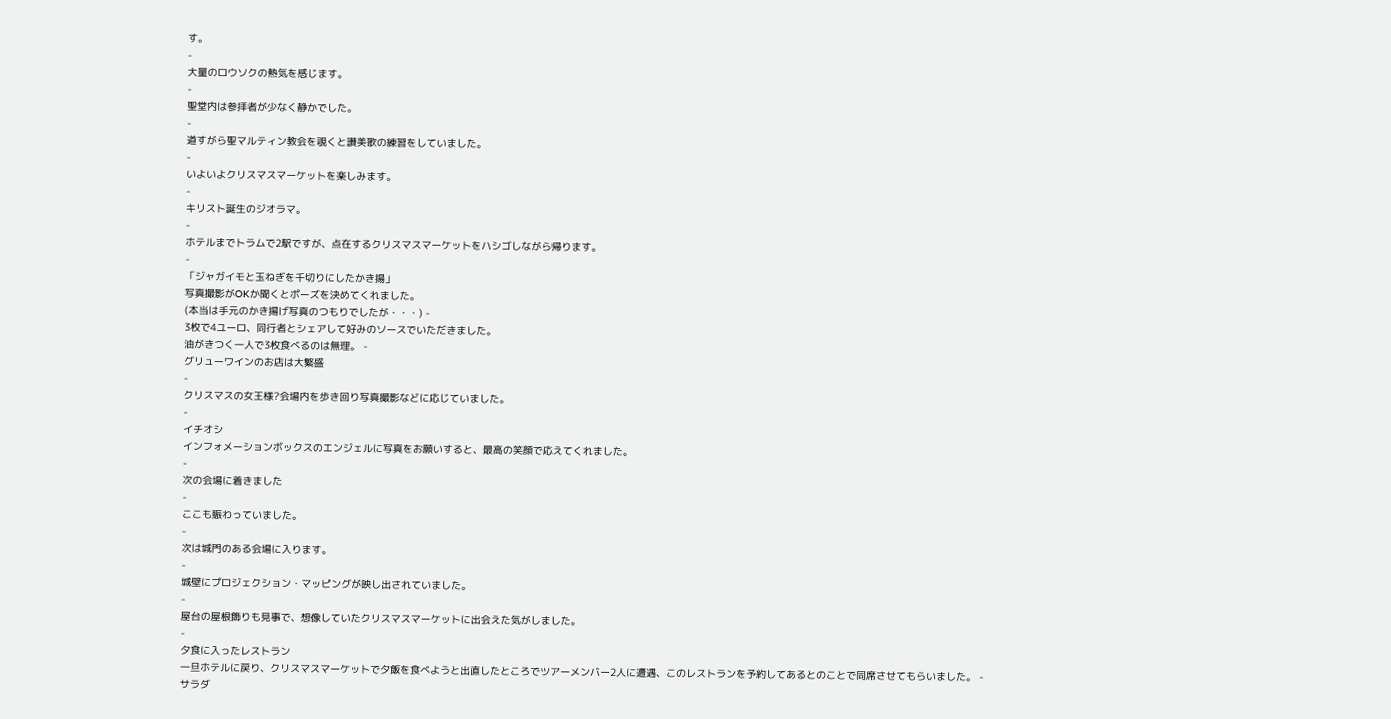す。
-
大量のロウソクの熱気を感じます。
-
聖堂内は参拝者が少なく静かでした。
-
道すがら聖マルティン教会を覗くと讃美歌の練習をしていました。
-
いよいよクリスマスマーケットを楽しみます。
-
キリスト誕生のジオラマ。
-
ホテルまでトラムで2駅ですが、点在するクリスマスマーケットをハシゴしながら帰ります。
-
「ジャガイモと玉ねぎを千切りにしたかき揚」
写真撮影がOKか聞くとポーズを決めてくれました。
(本当は手元のかき揚げ写真のつもりでしたが・・・) -
3枚で4ユーロ、同行者とシェアして好みのソースでいただきました。
油がきつく一人で3枚食べるのは無理。 -
グリューワインのお店は大繁盛
-
クリスマスの女王様?会場内を歩き回り写真撮影などに応じていました。
-
イチオシ
インフォメーションボックスのエンジェルに写真をお願いすると、最高の笑顔で応えてくれました。
-
次の会場に着きました
-
ここも賑わっていました。
-
次は城門のある会場に入ります。
-
城壁にプロジェクション・マッピングが映し出されていました。
-
屋台の屋根飾りも見事で、想像していたクリスマスマーケットに出会えた気がしました。
-
夕食に入ったレストラン
一旦ホテルに戻り、クリスマスマーケットで夕飯を食べようと出直したところでツアーメンバー2人に遭遇、このレストランを予約してあるとのことで同席させてもらいました。 -
サラダ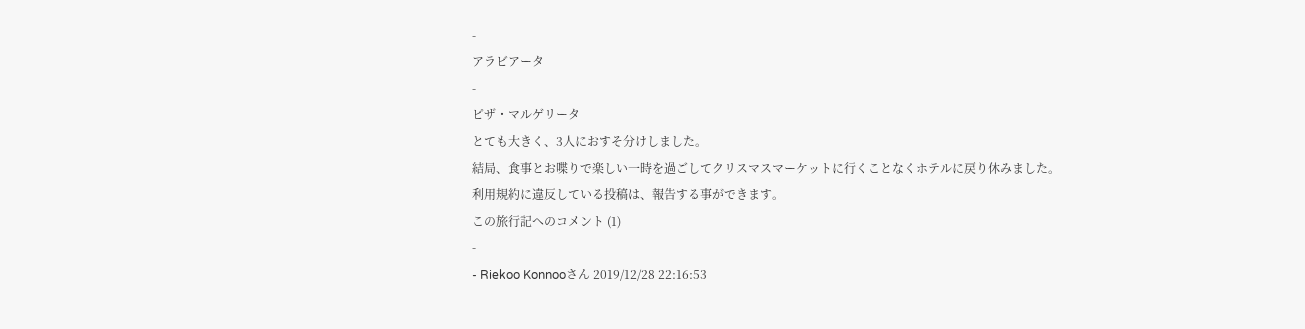-
アラビアータ
-
ピザ・マルゲリータ
とても大きく、3人におすそ分けしました。
結局、食事とお喋りで楽しい一時を過ごしてクリスマスマーケットに行くことなくホテルに戻り休みました。
利用規約に違反している投稿は、報告する事ができます。
この旅行記へのコメント (1)
-
- Riekoo Konnooさん 2019/12/28 22:16:53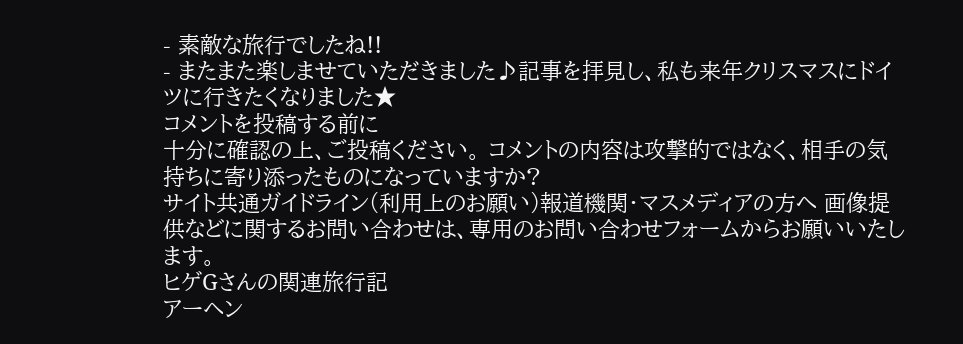- 素敵な旅行でしたね!!
- またまた楽しませていただきました♪記事を拝見し、私も来年クリスマスにドイツに行きたくなりました★
コメントを投稿する前に
十分に確認の上、ご投稿ください。 コメントの内容は攻撃的ではなく、相手の気持ちに寄り添ったものになっていますか?
サイト共通ガイドライン(利用上のお願い)報道機関・マスメディアの方へ 画像提供などに関するお問い合わせは、専用のお問い合わせフォームからお願いいたします。
ヒゲGさんの関連旅行記
アーヘン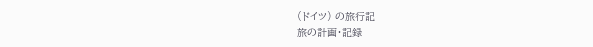(ドイツ) の旅行記
旅の計画・記録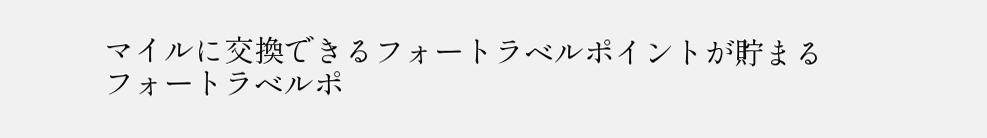マイルに交換できるフォートラベルポイントが貯まる
フォートラベルポ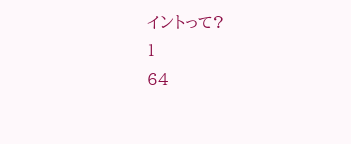イントって?
1
64